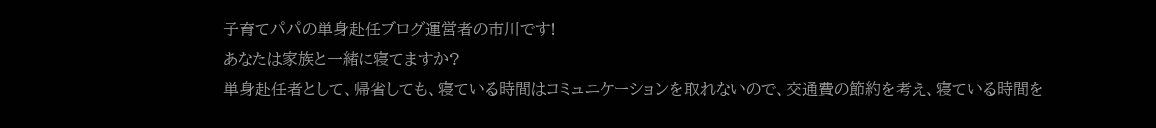子育てパパの単身赴任ブログ運営者の市川です!
あなたは家族と一緒に寝てますか?
単身赴任者として、帰省しても、寝ている時間はコミュニケーションを取れないので、交通費の節約を考え、寝ている時間を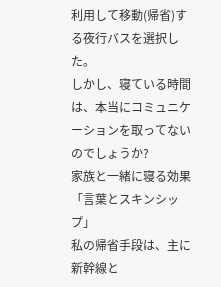利用して移動(帰省)する夜行バスを選択した。
しかし、寝ている時間は、本当にコミュニケーションを取ってないのでしょうか?
家族と一緒に寝る効果「言葉とスキンシップ」
私の帰省手段は、主に新幹線と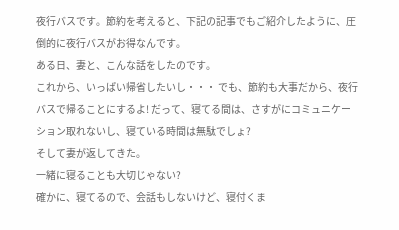夜行バスです。節約を考えると、下記の記事でもご紹介したように、圧倒的に夜行バスがお得なんです。
ある日、妻と、こんな話をしたのです。
これから、いっぱい帰省したいし・・・ でも、節約も大事だから、夜行バスで帰ることにするよ! だって、寝てる間は、さすがにコミュニケーション取れないし、寝ている時間は無駄でしょ?
そして妻が返してきた。
一緒に寝ることも大切じゃない?
確かに、寝てるので、会話もしないけど、寝付くま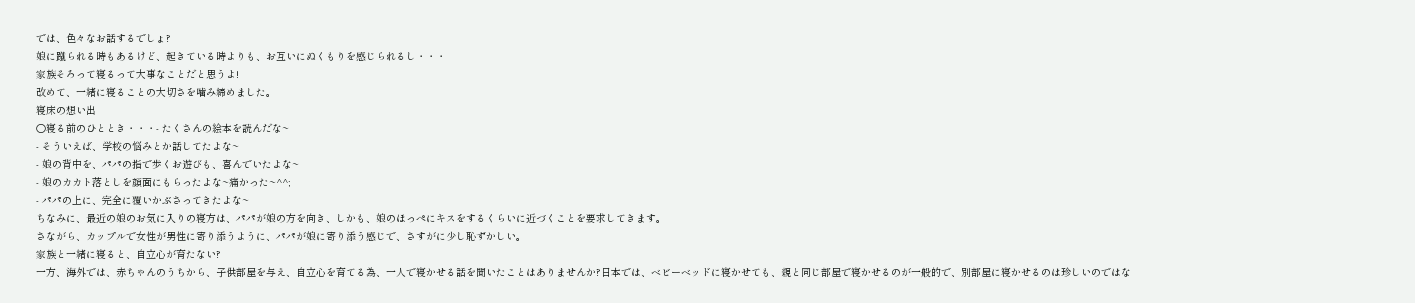では、色々なお話するでしょ?
娘に蹴られる時もあるけど、起きている時よりも、お互いにぬくもりを感じられるし・・・
家族そろって寝るって大事なことだと思うよ!
改めて、一緒に寝ることの大切さを噛み締めました。
寝床の想い出
○寝る前のひととき・・・- たくさんの絵本を読んだな~
- そういえば、学校の悩みとか話してたよな~
- 娘の背中を、パパの指で歩くお遊びも、喜んでいたよな~
- 娘のカカト落としを顔面にもらったよな~痛かった~^^;
- パパの上に、完全に覆いかぶさってきたよな~
ちなみに、最近の娘のお気に入りの寝方は、パパが娘の方を向き、しかも、娘のほっぺにキスをするくらいに近づくことを要求してきます。
さながら、カップルで女性が男性に寄り添うように、パパが娘に寄り添う感じで、さすがに少し恥ずかしい。
家族と一緒に寝ると、自立心が育たない?
一方、海外では、赤ちゃんのうちから、子供部屋を与え、自立心を育てる為、一人で寝かせる話を聞いたことはありませんか?日本では、ベビーベッドに寝かせても、親と同じ部屋で寝かせるのが一般的で、別部屋に寝かせるのは珍しいのではな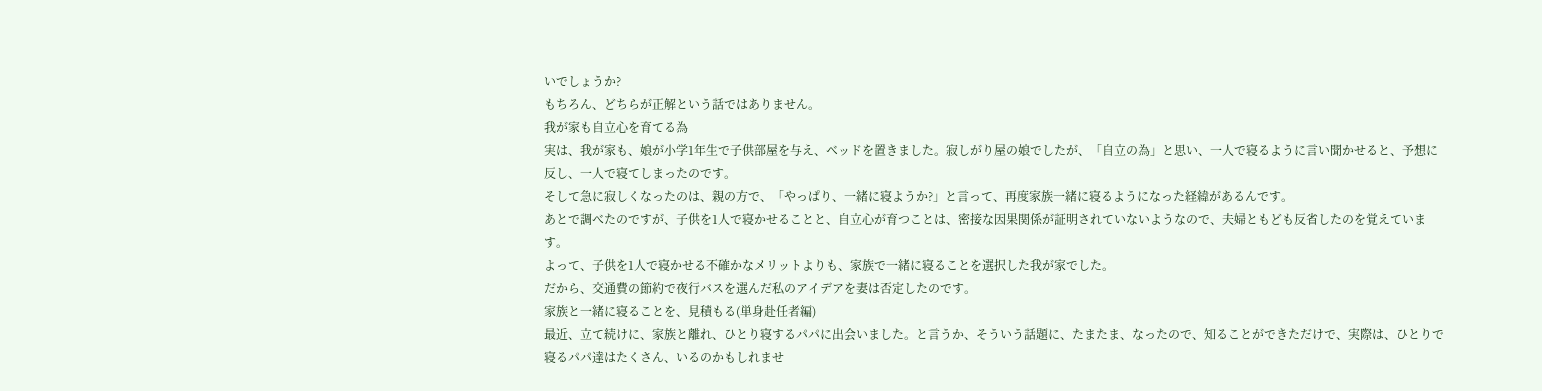いでしょうか?
もちろん、どちらが正解という話ではありません。
我が家も自立心を育てる為
実は、我が家も、娘が小学1年生で子供部屋を与え、ベッドを置きました。寂しがり屋の娘でしたが、「自立の為」と思い、一人で寝るように言い聞かせると、予想に反し、一人で寝てしまったのです。
そして急に寂しくなったのは、親の方で、「やっぱり、一緒に寝ようか?」と言って、再度家族一緒に寝るようになった経緯があるんです。
あとで調べたのですが、子供を1人で寝かせることと、自立心が育つことは、密接な因果関係が証明されていないようなので、夫婦ともども反省したのを覚えています。
よって、子供を1人で寝かせる不確かなメリットよりも、家族で一緒に寝ることを選択した我が家でした。
だから、交通費の節約で夜行バスを選んだ私のアイデアを妻は否定したのです。
家族と一緒に寝ることを、見積もる(単身赴任者編)
最近、立て続けに、家族と離れ、ひとり寝するパパに出会いました。と言うか、そういう話題に、たまたま、なったので、知ることができただけで、実際は、ひとりで寝るパパ達はたくさん、いるのかもしれませ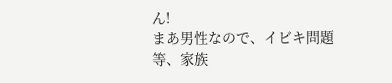ん!
まあ男性なので、イビキ問題等、家族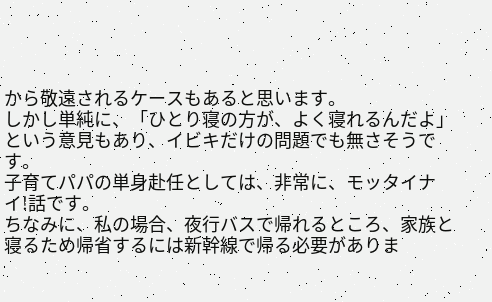から敬遠されるケースもあると思います。
しかし単純に、「ひとり寝の方が、よく寝れるんだよ」という意見もあり、イビキだけの問題でも無さそうです。
子育てパパの単身赴任としては、非常に、モッタイナイ!話です。
ちなみに、私の場合、夜行バスで帰れるところ、家族と寝るため帰省するには新幹線で帰る必要がありま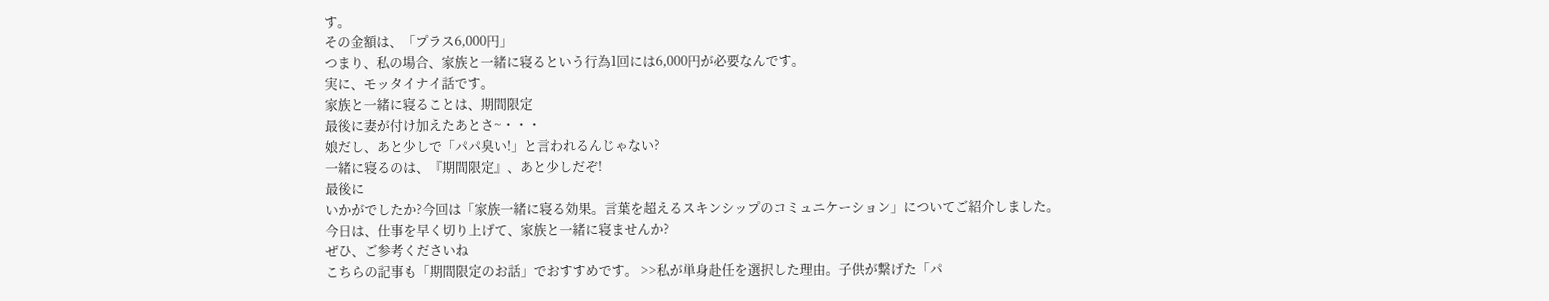す。
その金額は、「プラス6,000円」
つまり、私の場合、家族と一緒に寝るという行為1回には6,000円が必要なんです。
実に、モッタイナイ話です。
家族と一緒に寝ることは、期間限定
最後に妻が付け加えたあとさ~・・・
娘だし、あと少しで「パパ臭い!」と言われるんじゃない?
一緒に寝るのは、『期間限定』、あと少しだぞ!
最後に
いかがでしたか?今回は「家族一緒に寝る効果。言葉を超えるスキンシップのコミュニケーション」についてご紹介しました。
今日は、仕事を早く切り上げて、家族と一緒に寝ませんか?
ぜひ、ご参考くださいね
こちらの記事も「期間限定のお話」でおすすめです。 >>私が単身赴任を選択した理由。子供が繋げた「パ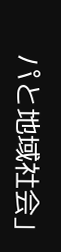パと地域社会」